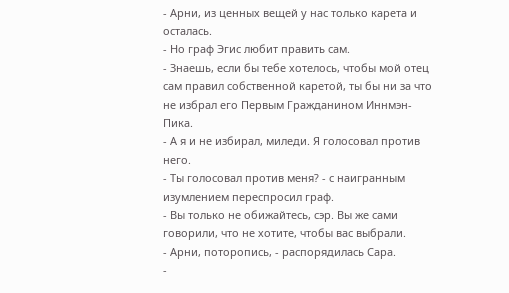- Арни, из ценных вещей у нас только карета и осталась.
- Но граф Эгис любит править сам.
- Знаешь, если бы тебе хотелось, чтобы мой отец сам правил собственной каретой, ты бы ни за что не избрал его Первым Гражданином Иннмэн-Пика.
- А я и не избирал, миледи. Я голосовал против него.
- Ты голосовал против меня? - с наигранным изумлением переспросил граф.
- Вы только не обижайтесь, сэр. Вы же сами говорили, что не хотите, чтобы вас выбрали.
- Арни, поторопись, - распорядилась Сара.
-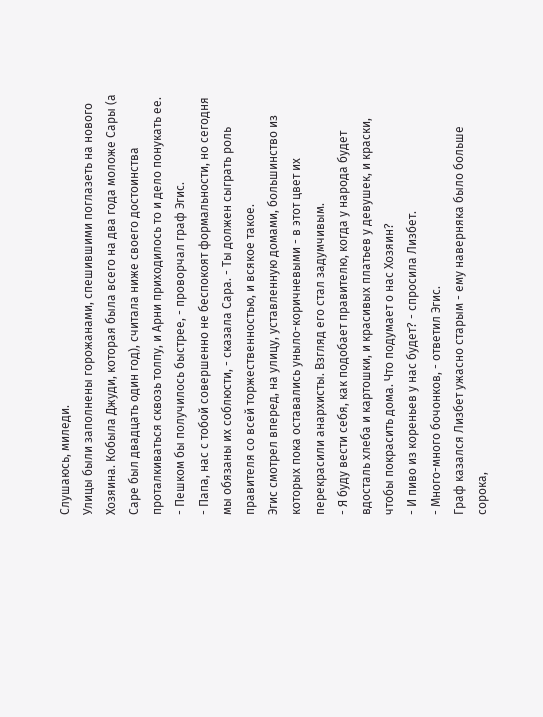Слушаюсь, миледи.
Улицы были заполнены горожанами, спешившими поглазеть на нового Хозяина. Кобыла Джуди, которая была всего на два года моложе Сары (а Саре был двадцать один год), считала ниже своего достоинства проталкиваться сквозь толпу, и Арни приходилось то и дело понукать ее.
- Пешком бы получилось быстрее, - проворчал граф Эгис.
- Папа, нас с тобой совершенно не беспокоят формальности, но сегодня мы обязаны их соблюсти, - сказала Сара. - Ты должен сыграть роль правителя со всей торжественностью, и всякое такое.
Эгис смотрел вперед, на улицу, уставленную домами, большинство из которых пока оставались уныло-коричневыми - в этот цвет их перекрасили анархисты. Взгляд его стал задумчивым.
- Я буду вести себя, как подобает правителю, когда у народа будет вдосталь хлеба и картошки, и красивых платьев у девушек, и краски, чтобы покрасить дома. Что подумает о нас Хозяин?
- И пиво из кореньев у нас будет? - спросила Лизбет.
- Много-много бочонков, - ответил Эгис.
Граф казался Лизбет ужасно старым - ему наверняка было больше сорока,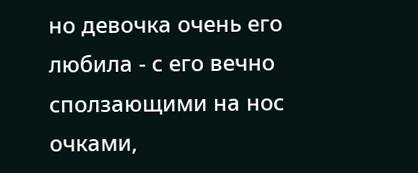но девочка очень его любила - с его вечно сползающими на нос очками,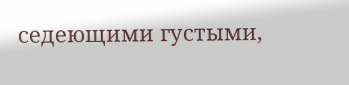седеющими густыми,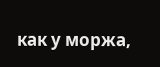как у моржа,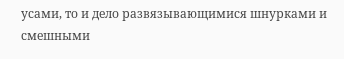усами, то и дело развязывающимися шнурками и смешными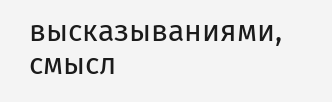высказываниями, смысл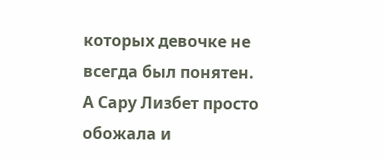которых девочке не всегда был понятен. А Сару Лизбет просто обожала и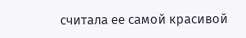считала ее самой красивой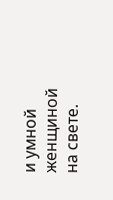и умной женщиной на свете.